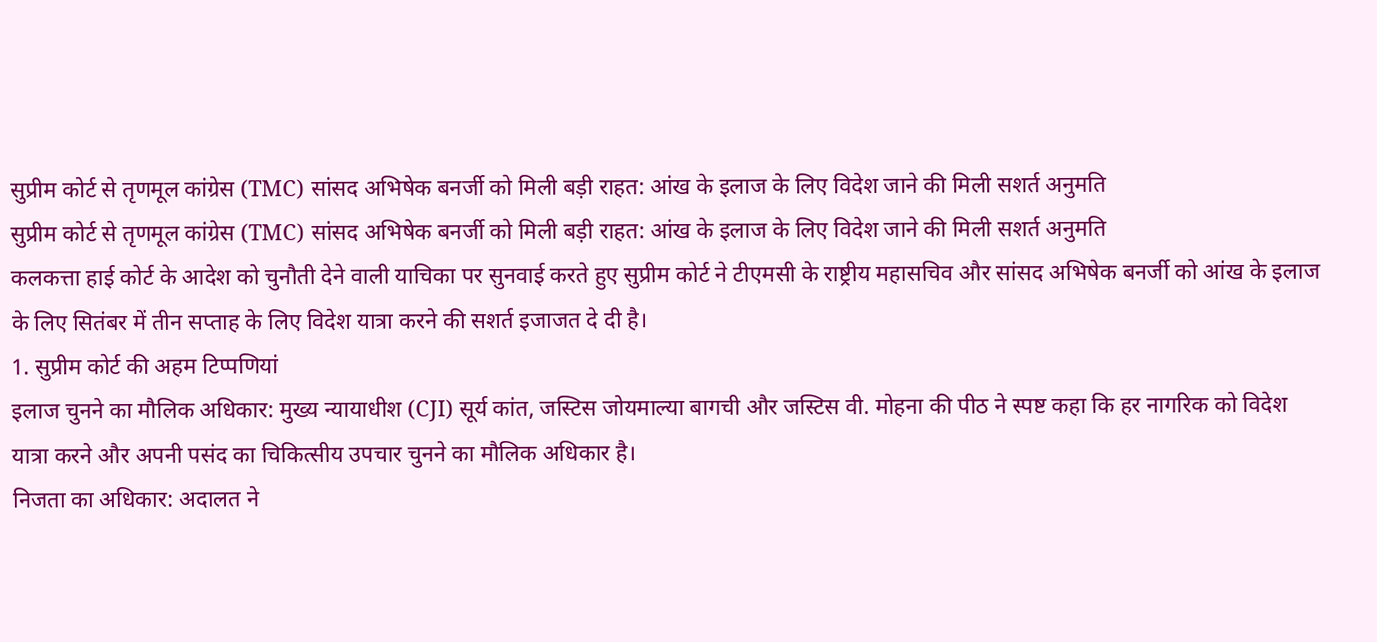सुप्रीम कोर्ट से तृणमूल कांग्रेस (TMC) सांसद अभिषेक बनर्जी को मिली बड़ी राहत: आंख के इलाज के लिए विदेश जाने की मिली सशर्त अनुमति
सुप्रीम कोर्ट से तृणमूल कांग्रेस (TMC) सांसद अभिषेक बनर्जी को मिली बड़ी राहत: आंख के इलाज के लिए विदेश जाने की मिली सशर्त अनुमति
कलकत्ता हाई कोर्ट के आदेश को चुनौती देने वाली याचिका पर सुनवाई करते हुए सुप्रीम कोर्ट ने टीएमसी के राष्ट्रीय महासचिव और सांसद अभिषेक बनर्जी को आंख के इलाज के लिए सितंबर में तीन सप्ताह के लिए विदेश यात्रा करने की सशर्त इजाजत दे दी है।
1. सुप्रीम कोर्ट की अहम टिप्पणियां
इलाज चुनने का मौलिक अधिकार: मुख्य न्यायाधीश (CJI) सूर्य कांत, जस्टिस जोयमाल्या बागची और जस्टिस वी. मोहना की पीठ ने स्पष्ट कहा कि हर नागरिक को विदेश यात्रा करने और अपनी पसंद का चिकित्सीय उपचार चुनने का मौलिक अधिकार है।
निजता का अधिकार: अदालत ने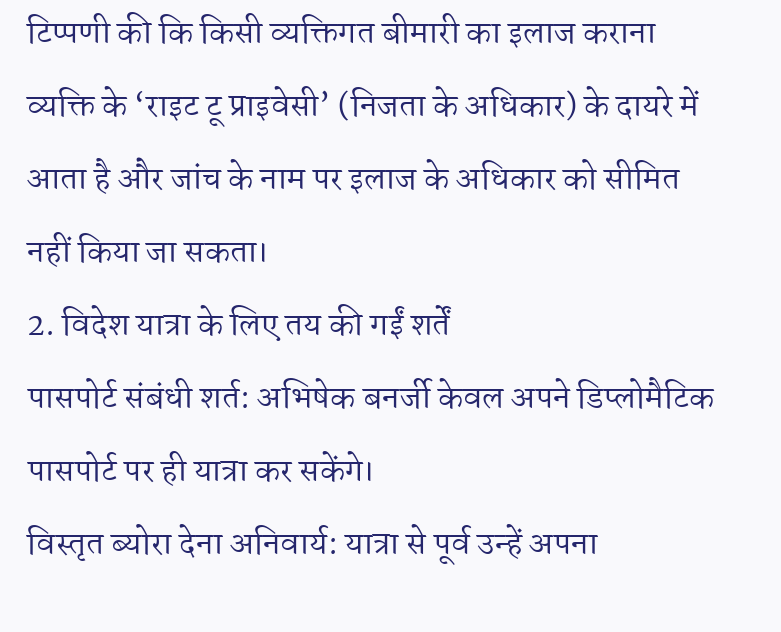टिप्पणी की कि किसी व्यक्तिगत बीमारी का इलाज कराना व्यक्ति के ‘राइट टू प्राइवेसी’ (निजता के अधिकार) के दायरे में आता है और जांच के नाम पर इलाज के अधिकार को सीमित नहीं किया जा सकता।
2. विदेश यात्रा के लिए तय की गईं शर्तें
पासपोर्ट संबंधी शर्त: अभिषेक बनर्जी केवल अपने डिप्लोमैटिक पासपोर्ट पर ही यात्रा कर सकेंगे।
विस्तृत ब्योरा देना अनिवार्य: यात्रा से पूर्व उन्हें अपना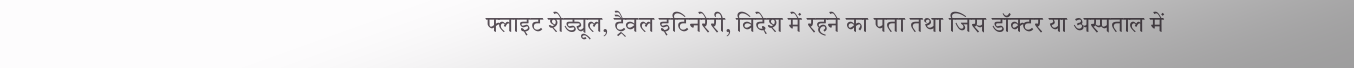फ्लाइट शेड्यूल, ट्रैवल इटिनरेरी, विदेश में रहने का पता तथा जिस डॉक्टर या अस्पताल में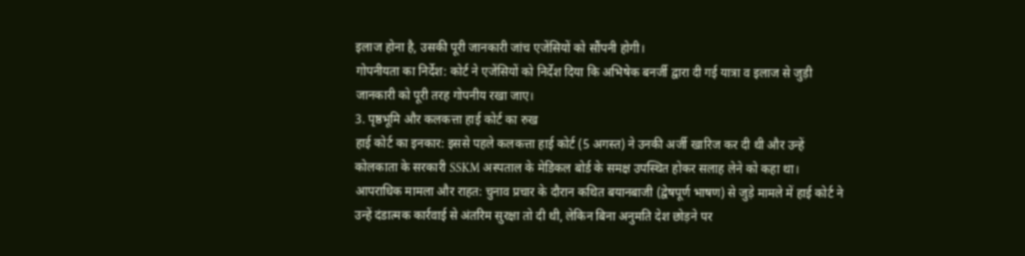इलाज होना है, उसकी पूरी जानकारी जांच एजेंसियों को सौंपनी होगी।
गोपनीयता का निर्देश: कोर्ट ने एजेंसियों को निर्देश दिया कि अभिषेक बनर्जी द्वारा दी गई यात्रा व इलाज से जुड़ी जानकारी को पूरी तरह गोपनीय रखा जाए।
3. पृष्ठभूमि और कलकत्ता हाई कोर्ट का रुख
हाई कोर्ट का इनकार: इससे पहले कलकत्ता हाई कोर्ट (5 अगस्त) ने उनकी अर्जी खारिज कर दी थी और उन्हें कोलकाता के सरकारी SSKM अस्पताल के मेडिकल बोर्ड के समक्ष उपस्थित होकर सलाह लेने को कहा था।
आपराधिक मामला और राहत: चुनाव प्रचार के दौरान कथित बयानबाजी (द्वेषपूर्ण भाषण) से जुड़े मामले में हाई कोर्ट ने उन्हें दंडात्मक कार्रवाई से अंतरिम सुरक्षा तो दी थी, लेकिन बिना अनुमति देश छोड़ने पर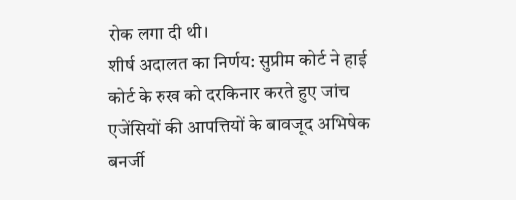रोक लगा दी थी।
शीर्ष अदालत का निर्णय: सुप्रीम कोर्ट ने हाई कोर्ट के रुख को दरकिनार करते हुए जांच एजेंसियों की आपत्तियों के बावजूद अभिषेक बनर्जी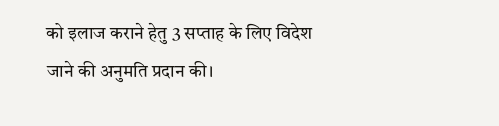को इलाज कराने हेतु 3 सप्ताह के लिए विदेश जाने की अनुमति प्रदान की।